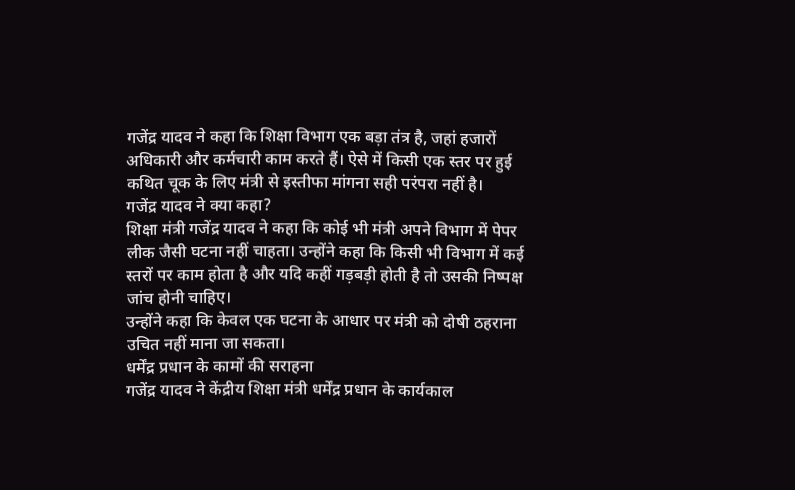गजेंद्र यादव ने कहा कि शिक्षा विभाग एक बड़ा तंत्र है, जहां हजारों अधिकारी और कर्मचारी काम करते हैं। ऐसे में किसी एक स्तर पर हुई कथित चूक के लिए मंत्री से इस्तीफा मांगना सही परंपरा नहीं है।
गजेंद्र यादव ने क्या कहा?
शिक्षा मंत्री गजेंद्र यादव ने कहा कि कोई भी मंत्री अपने विभाग में पेपर लीक जैसी घटना नहीं चाहता। उन्होंने कहा कि किसी भी विभाग में कई स्तरों पर काम होता है और यदि कहीं गड़बड़ी होती है तो उसकी निष्पक्ष जांच होनी चाहिए।
उन्होंने कहा कि केवल एक घटना के आधार पर मंत्री को दोषी ठहराना उचित नहीं माना जा सकता।
धर्मेंद्र प्रधान के कामों की सराहना
गजेंद्र यादव ने केंद्रीय शिक्षा मंत्री धर्मेंद्र प्रधान के कार्यकाल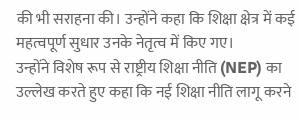की भी सराहना की। उन्होंने कहा कि शिक्षा क्षेत्र में कई महत्वपूर्ण सुधार उनके नेतृत्व में किए गए।
उन्होंने विशेष रूप से राष्ट्रीय शिक्षा नीति (NEP) का उल्लेख करते हुए कहा कि नई शिक्षा नीति लागू करने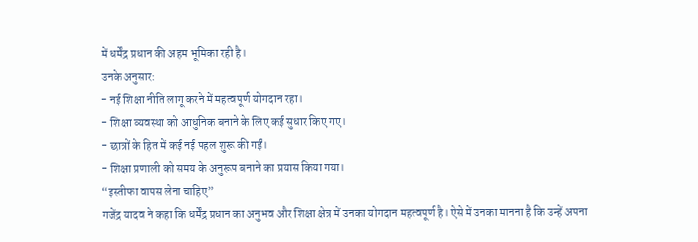में धर्मेंद्र प्रधान की अहम भूमिका रही है।
उनके अनुसार:
- नई शिक्षा नीति लागू करने में महत्वपूर्ण योगदान रहा।
- शिक्षा व्यवस्था को आधुनिक बनाने के लिए कई सुधार किए गए।
- छात्रों के हित में कई नई पहल शुरू की गईं।
- शिक्षा प्रणाली को समय के अनुरूप बनाने का प्रयास किया गया।
“इस्तीफा वापस लेना चाहिए”
गजेंद्र यादव ने कहा कि धर्मेंद्र प्रधान का अनुभव और शिक्षा क्षेत्र में उनका योगदान महत्वपूर्ण है। ऐसे में उनका मानना है कि उन्हें अपना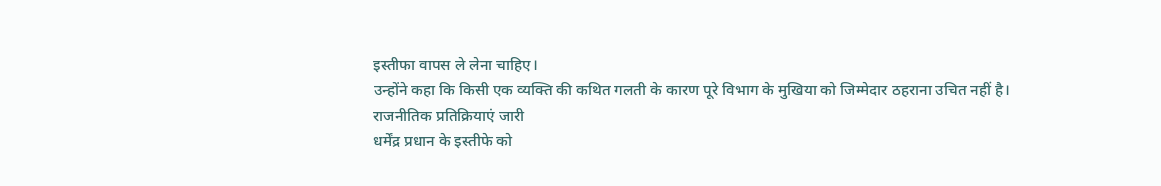इस्तीफा वापस ले लेना चाहिए।
उन्होंने कहा कि किसी एक व्यक्ति की कथित गलती के कारण पूरे विभाग के मुखिया को जिम्मेदार ठहराना उचित नहीं है।
राजनीतिक प्रतिक्रियाएं जारी
धर्मेंद्र प्रधान के इस्तीफे को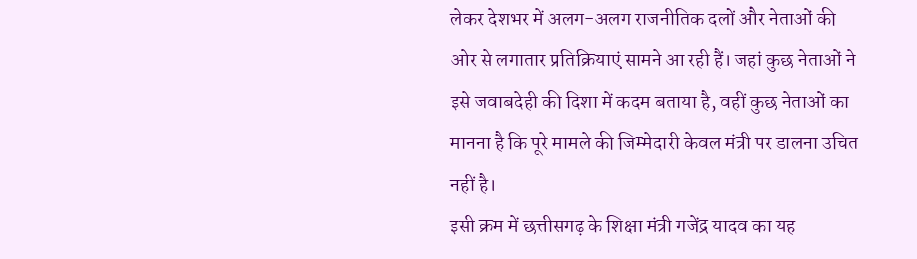लेकर देशभर में अलग-अलग राजनीतिक दलों और नेताओं की ओर से लगातार प्रतिक्रियाएं सामने आ रही हैं। जहां कुछ नेताओं ने इसे जवाबदेही की दिशा में कदम बताया है, वहीं कुछ नेताओं का मानना है कि पूरे मामले की जिम्मेदारी केवल मंत्री पर डालना उचित नहीं है।
इसी क्रम में छत्तीसगढ़ के शिक्षा मंत्री गजेंद्र यादव का यह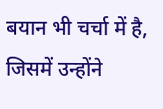बयान भी चर्चा में है, जिसमें उन्होंने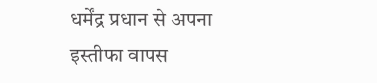धर्मेंद्र प्रधान से अपना इस्तीफा वापस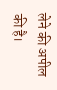लेने की अपील की है।